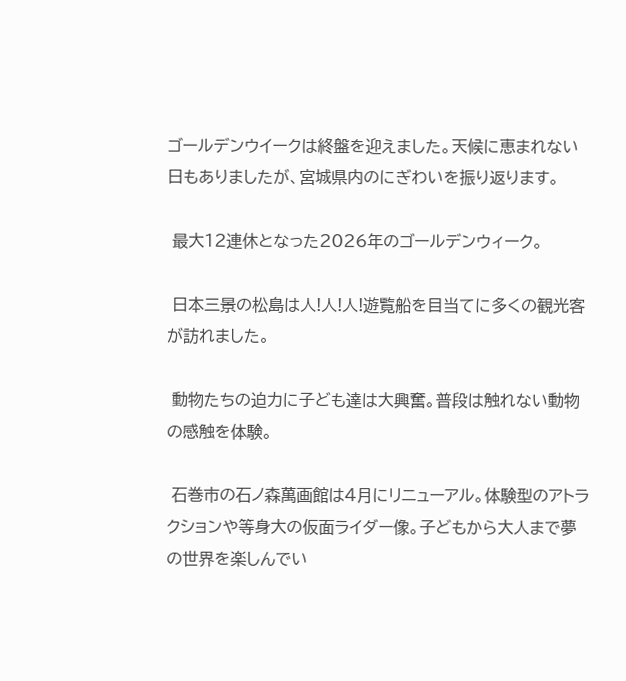ゴールデンウイークは終盤を迎えました。天候に恵まれない日もありましたが、宮城県内のにぎわいを振り返ります。

 最大12連休となった2026年のゴールデンウィーク。

 日本三景の松島は人!人!人!遊覧船を目当てに多くの観光客が訪れました。

 動物たちの迫力に子ども達は大興奮。普段は触れない動物の感触を体験。

 石巻市の石ノ森萬画館は4月にリニューアル。体験型のアトラクションや等身大の仮面ライダー像。子どもから大人まで夢の世界を楽しんでい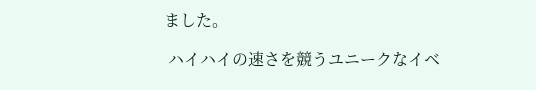ました。

 ハイハイの速さを競うユニークなイベ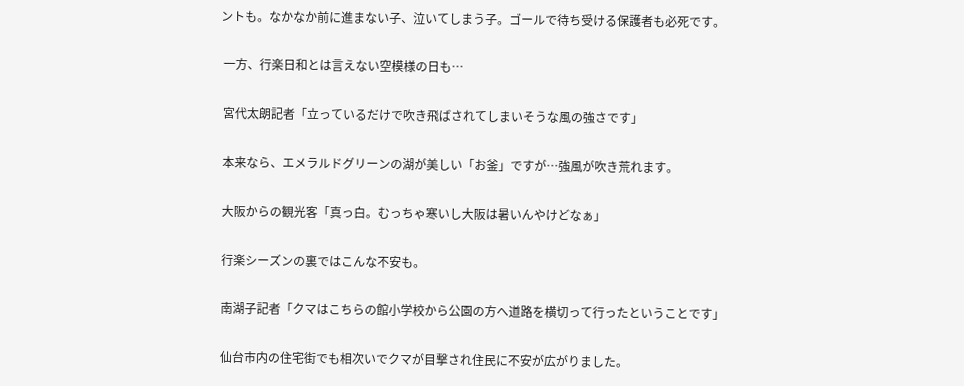ントも。なかなか前に進まない子、泣いてしまう子。ゴールで待ち受ける保護者も必死です。

 一方、行楽日和とは言えない空模様の日も…

 宮代太朗記者「立っているだけで吹き飛ばされてしまいそうな風の強さです」

 本来なら、エメラルドグリーンの湖が美しい「お釜」ですが…強風が吹き荒れます。

 大阪からの観光客「真っ白。むっちゃ寒いし大阪は暑いんやけどなぁ」

 行楽シーズンの裏ではこんな不安も。

 南湖子記者「クマはこちらの館小学校から公園の方へ道路を横切って行ったということです」

 仙台市内の住宅街でも相次いでクマが目撃され住民に不安が広がりました。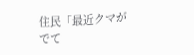住民「最近クマがでて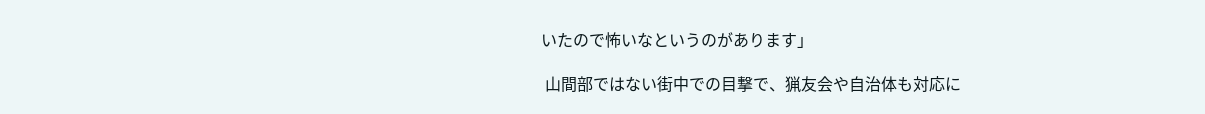いたので怖いなというのがあります」

 山間部ではない街中での目撃で、猟友会や自治体も対応に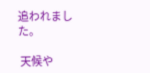追われました。

 天候や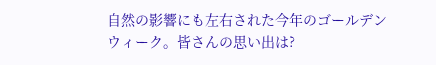自然の影響にも左右された今年のゴールデンウィーク。皆さんの思い出は?